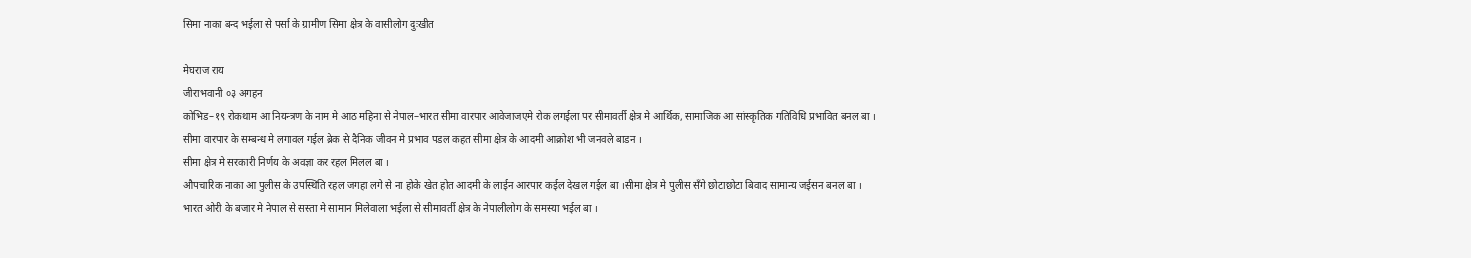सिमा नाका बन्द भईला से पर्सा के ग्रामीण सिमा क्षेत्र के वासीलोग दुःखीत

मेघराज राय
जीराभवानी ०३ अगहन
कोभिड–१९ रोकथाम आ नियन्त्रण के नाम मे आठ महिना से नेपाल–भारत सीमा वारपार आवेजाजएमे रोक लगईला पर सीमावर्ती क्षेत्र मे आर्थिक, सामाजिक आ सांस्कृतिक गतिविधि प्रभावित बनल बा ।
सीमा वारपार के सम्बन्ध मे लगावल गईल ब्रेक से दैनिक जीवन मे प्रभाव पडल कहत सीमा क्षेत्र के आदमी आक्रोश भी जनवले बाडन ।
सीमा क्षेत्र मे सरकारी निर्णय के अवज्ञा कर रहल मिलल बा ।
औपचारिक नाका आ पुलीस के उपस्थिति रहल जगहा लगे से ना होके खेत होत आदमी के लाईन आरपार कईल देखल गईल बा ।सीमा क्षेत्र मे पुलीस सँगे छोटाछोटा बिवाद सामान्य जईसन बनल बा ।
भारत ओरी के बजार मे नेपाल से सस्ता मे सामान मिलेवाला भईला से सीमावर्ती क्षेत्र के नेपालीलोग के समस्या भईल बा ।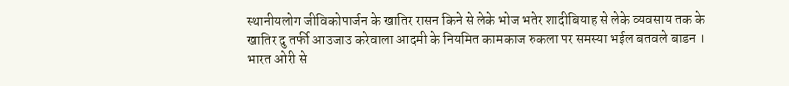स्थानीयलोग जीविकोपार्जन के खातिर रासन किने से लेके भोज भतेर शादीबियाह से लेके व्यवसाय तक के खातिर दु तर्फी आउजाउ करेवाला आदमी के नियमित कामकाज रुकला पर समस्या भईल बतवले बाडन ।
भारत ओरी से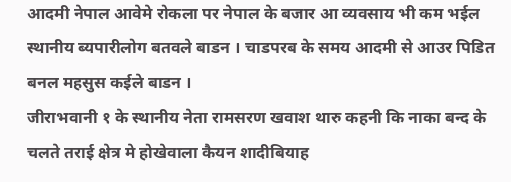आदमी नेपाल आवेमे रोकला पर नेपाल के बजार आ व्यवसाय भी कम भईल स्थानीय ब्यपारीलोग बतवले बाडन । चाडपरब के समय आदमी से आउर पिडित बनल महसुस कईले बाडन ।
जीराभवानी १ के स्थानीय नेता रामसरण खवाश थारु कहनी कि नाका बन्द के चलते तराई क्षेत्र मे होखेवाला कैयन शादीबियाह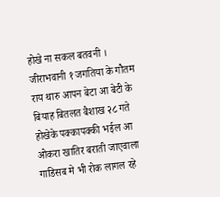होखे ना सकल बतवनी ।
जीराभवानी १ जगतिया के गौतम राय थारु आपन बेटा आ बेटी के बियाह बितलत बैशाख २८ गते होखेके पक्कापक्की भईल आ ओकरा खातिर बराती जाएवाला गाडिसब मे भी रोक लागल रहे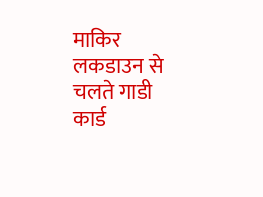माकिर लकडाउन से चलते गाडी कार्ड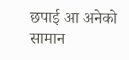छपाई आ अनेको सामान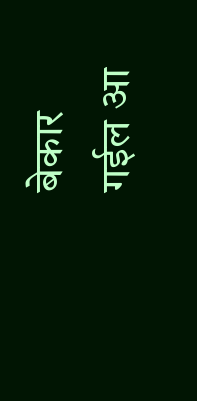बेकार गईल आ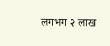लगभग २ लाख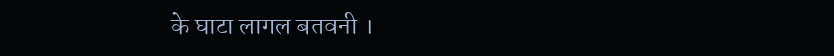के घाटा लागल बतवनी ।